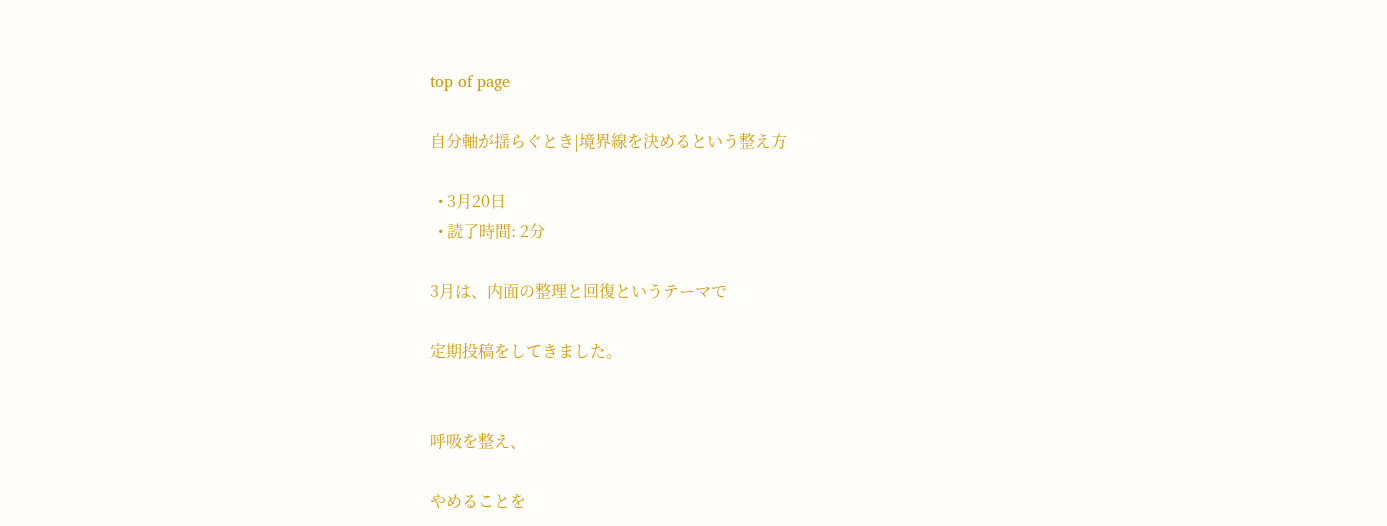top of page

自分軸が揺らぐとき|境界線を決めるという整え方

  • 3月20日
  • 読了時間: 2分

3月は、内面の整理と回復というテーマで

定期投稿をしてきました。


呼吸を整え、

やめることを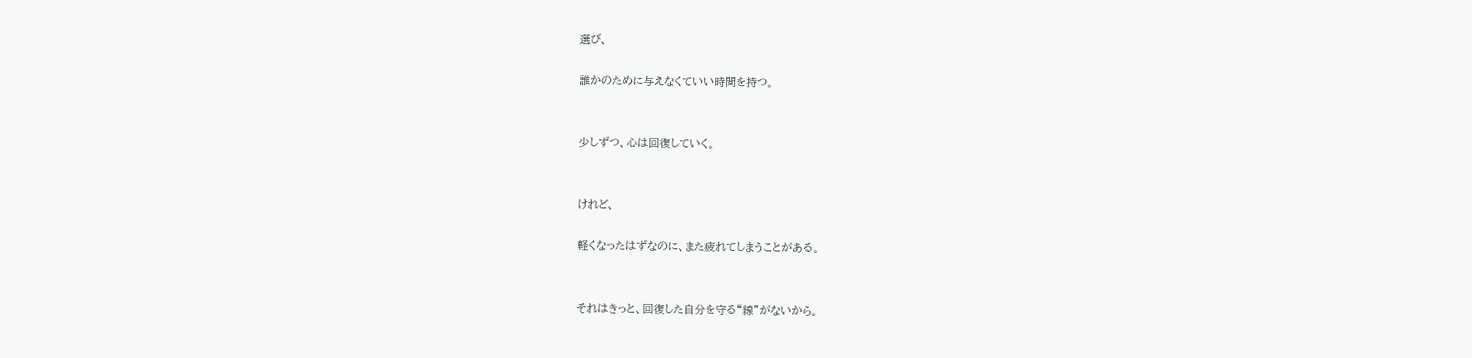選び、

誰かのために与えなくていい時間を持つ。


少しずつ、心は回復していく。


けれど、

軽くなったはずなのに、また疲れてしまうことがある。


それはきっと、回復した自分を守る“線”がないから。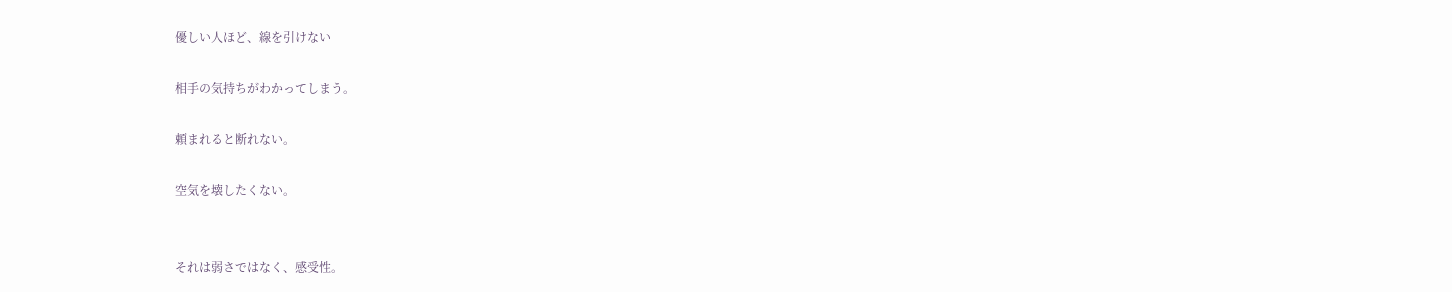優しい人ほど、線を引けない

相手の気持ちがわかってしまう。

頼まれると断れない。

空気を壊したくない。


それは弱さではなく、感受性。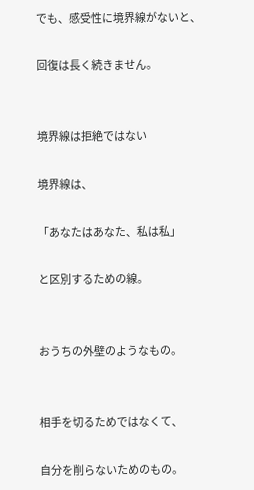でも、感受性に境界線がないと、

回復は長く続きません。


境界線は拒絶ではない

境界線は、

「あなたはあなた、私は私」

と区別するための線。


おうちの外壁のようなもの。


相手を切るためではなくて、

自分を削らないためのもの。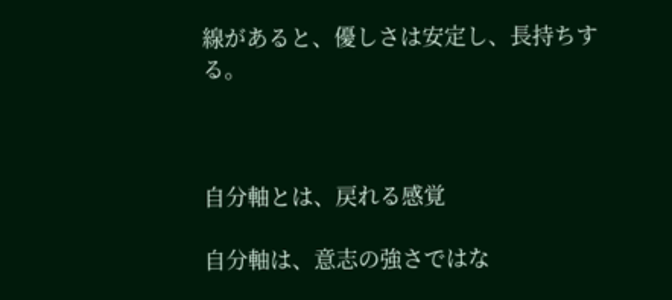線があると、優しさは安定し、長持ちする。



自分軸とは、戻れる感覚

自分軸は、意志の強さではな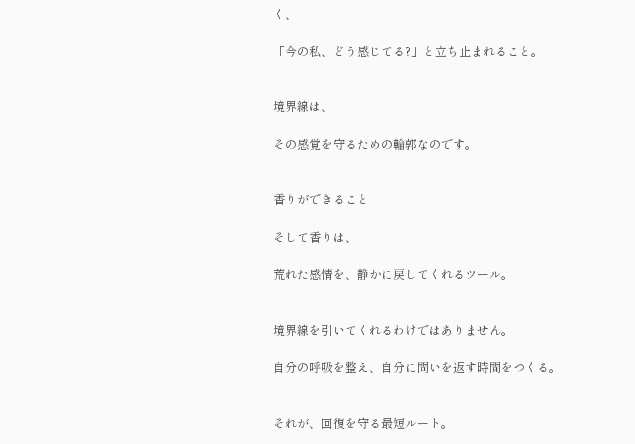く、

「今の私、どう感じてる?」と立ち止まれること。


境界線は、

その感覚を守るための輪郭なのです。


香りができること

そして香りは、

荒れた感情を、静かに戻してくれるツール。


境界線を引いてくれるわけではありません。

自分の呼吸を整え、自分に問いを返す時間をつくる。


それが、回復を守る最短ルート。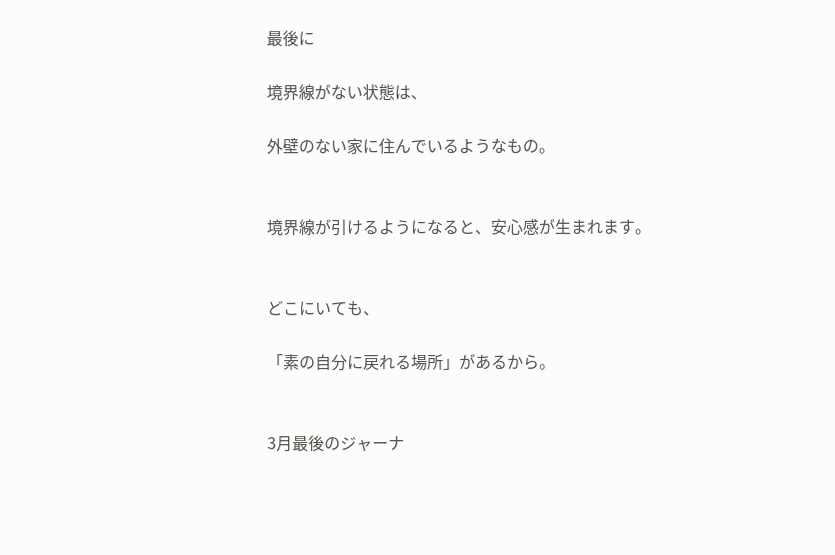最後に

境界線がない状態は、

外壁のない家に住んでいるようなもの。


境界線が引けるようになると、安心感が生まれます。


どこにいても、

「素の自分に戻れる場所」があるから。


3月最後のジャーナ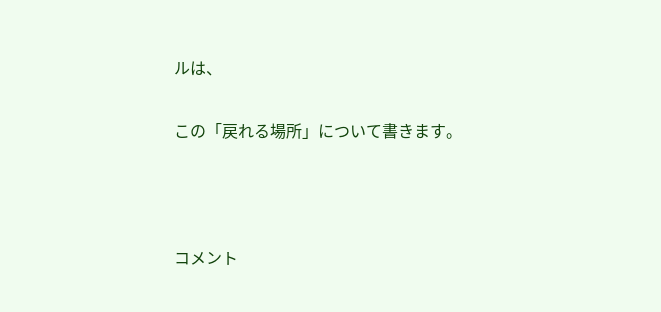ルは、

この「戻れる場所」について書きます。



コメント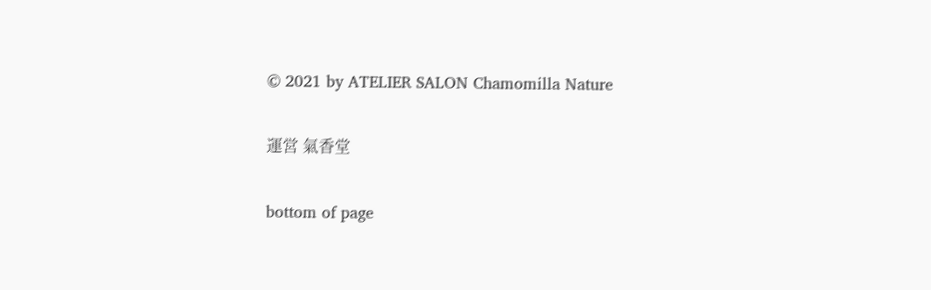© 2021 by ATELIER SALON Chamomilla Nature

運営 氣香堂

bottom of page